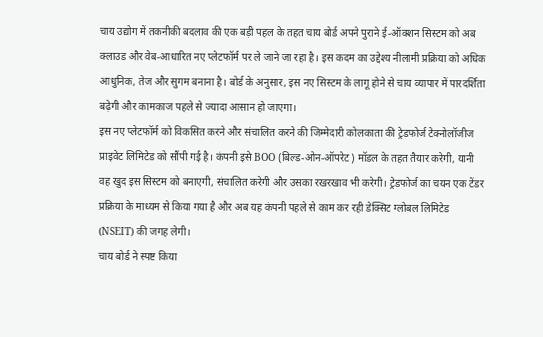चाय उद्योग में तकनीकी बदलाव की एक बड़ी पहल के तहत चाय बोर्ड अपने पुराने ई-ऑक्शन सिस्टम को अब क्लाउड और वेब-आधारित नए प्लेटफॉर्म पर ले जाने जा रहा है। इस कदम का उद्देश्य नीलामी प्रक्रिया को अधिक आधुनिक, तेज और सुगम बनाना है। बोर्ड के अनुसार, इस नए सिस्टम के लागू होने से चाय व्यापार में पारदर्शिता बढ़ेगी और कामकाज पहले से ज्यादा आसान हो जाएगा।
इस नए प्लेटफॉर्म को विकसित करने और संचालित करने की जिम्मेदारी कोलकाता की ट्रेडफोर्ज टेक्नोलॉजीज प्राइवेट लिमिटेड को सौंपी गई है। कंपनी इसे BOO (बिल्ड-ओन-ऑपरेट) मॉडल के तहत तैयार करेगी, यानी वह खुद इस सिस्टम को बनाएगी, संचालित करेगी और उसका रखरखाव भी करेगी। ट्रेडफोर्ज का चयन एक टेंडर प्रक्रिया के माध्यम से किया गया है और अब यह कंपनी पहले से काम कर रही डेक्सिट ग्लोबल लिमिटेड (NSEIT) की जगह लेगी।
चाय बोर्ड ने स्पष्ट किया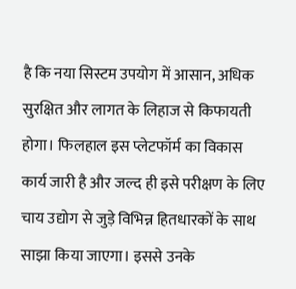है कि नया सिस्टम उपयोग में आसान, अधिक सुरक्षित और लागत के लिहाज से किफायती होगा। फिलहाल इस प्लेटफॉर्म का विकास कार्य जारी है और जल्द ही इसे परीक्षण के लिए चाय उद्योग से जुड़े विभिन्न हितधारकों के साथ साझा किया जाएगा। इससे उनके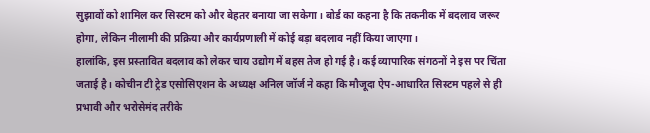सुझावों को शामिल कर सिस्टम को और बेहतर बनाया जा सकेगा। बोर्ड का कहना है कि तकनीक में बदलाव जरूर होगा, लेकिन नीलामी की प्रक्रिया और कार्यप्रणाली में कोई बड़ा बदलाव नहीं किया जाएगा।
हालांकि, इस प्रस्तावित बदलाव को लेकर चाय उद्योग में बहस तेज हो गई है। कई व्यापारिक संगठनों ने इस पर चिंता जताई है। कोचीन टी ट्रेड एसोसिएशन के अध्यक्ष अनिल जॉर्ज ने कहा कि मौजूदा ऐप-आधारित सिस्टम पहले से ही प्रभावी और भरोसेमंद तरीके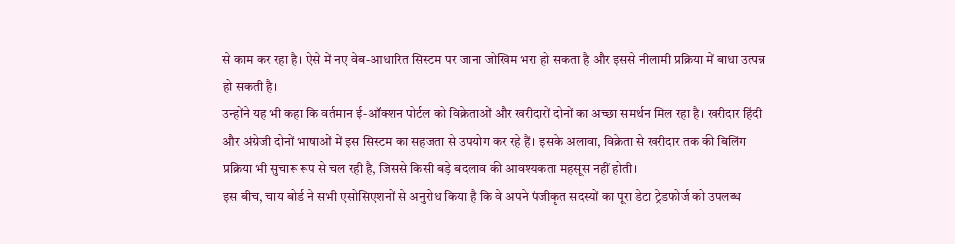से काम कर रहा है। ऐसे में नए वेब-आधारित सिस्टम पर जाना जोखिम भरा हो सकता है और इससे नीलामी प्रक्रिया में बाधा उत्पन्न हो सकती है।
उन्होंने यह भी कहा कि वर्तमान ई-ऑक्शन पोर्टल को विक्रेताओं और खरीदारों दोनों का अच्छा समर्थन मिल रहा है। खरीदार हिंदी और अंग्रेजी दोनों भाषाओं में इस सिस्टम का सहजता से उपयोग कर रहे हैं। इसके अलावा, विक्रेता से खरीदार तक की बिलिंग प्रक्रिया भी सुचारू रूप से चल रही है, जिससे किसी बड़े बदलाव की आवश्यकता महसूस नहीं होती।
इस बीच, चाय बोर्ड ने सभी एसोसिएशनों से अनुरोध किया है कि वे अपने पंजीकृत सदस्यों का पूरा डेटा ट्रेडफोर्ज को उपलब्ध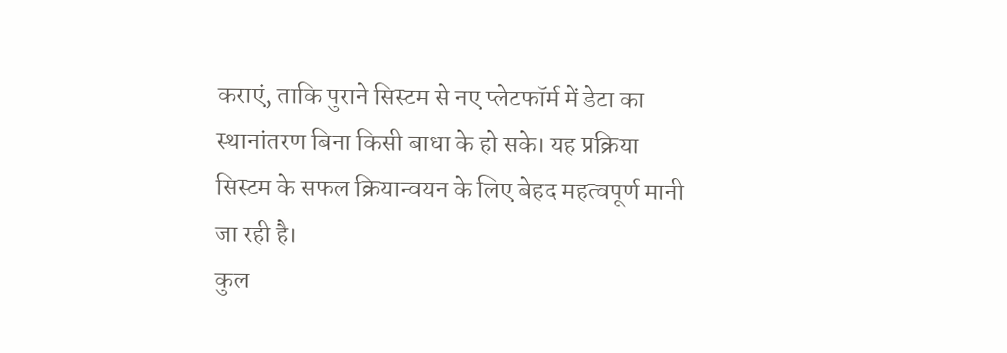कराएं, ताकि पुराने सिस्टम से नए प्लेटफॉर्म में डेटा का स्थानांतरण बिना किसी बाधा के हो सके। यह प्रक्रिया सिस्टम के सफल क्रियान्वयन के लिए बेहद महत्वपूर्ण मानी जा रही है।
कुल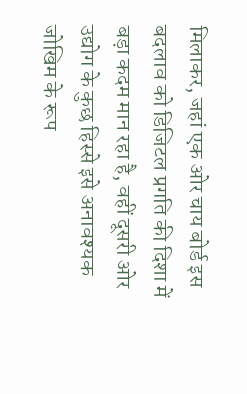मिलाकर, जहां एक ओर चाय बोर्ड इस बदलाव को डिजिटल प्रगति की दिशा में बड़ा कदम मान रहा है, वहीं दूसरी ओर उद्योग के कुछ हिस्से इसे अनावश्यक जोखिम के रूप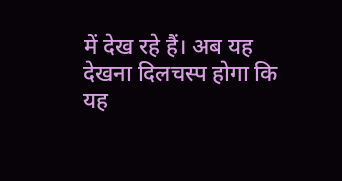में देख रहे हैं। अब यह देखना दिलचस्प होगा कि यह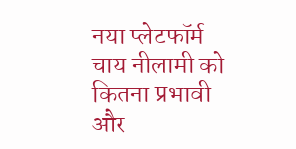नया प्लेटफॉर्म चाय नीलामी को कितना प्रभावी और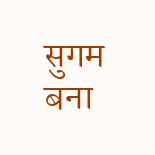सुगम बना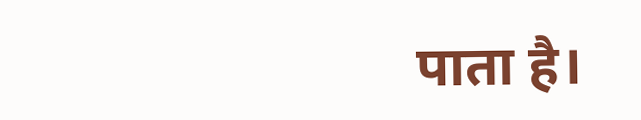पाता है।